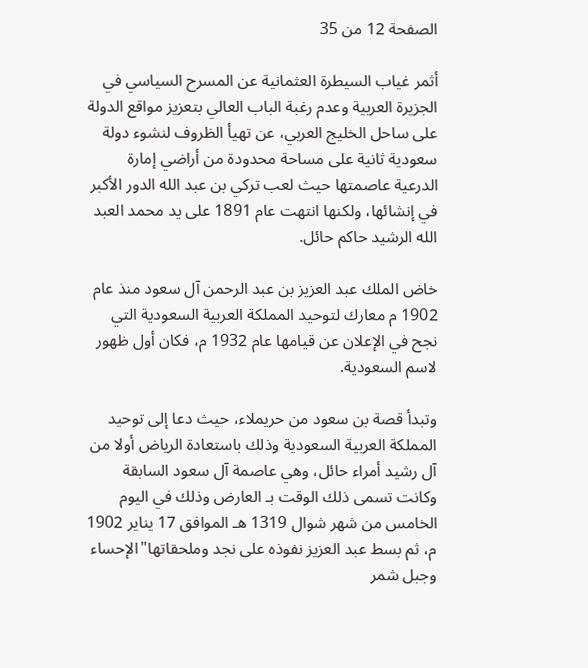الصفحة 12 من 35

أثمر غياب السيطرة العثمانية عن المسرح السياسي في الجزيرة العربية وعدم رغبة الباب العالي بتعزيز مواقع الدولة على ساحل الخليج العربي، عن تهيأ الظروف لنشوء دولة سعودية ثانية على مساحة محدودة من أراضي إمارة الدرعية عاصمتها حيث لعب تركي بن عبد الله الدور الأكبر في إنشائها، ولكنها انتهت عام 1891 على يد محمد العبد الله الرشيد حاكم حائل.

خاض الملك عبد العزيز بن عبد الرحمن آل سعود منذ عام 1902 م معارك لتوحيد المملكة العربية السعودية التي نجح في الإعلان عن قيامها عام 1932 م، فكان أول ظهور لاسم السعودية.

وتبدأ قصة بن سعود من حريملاء، حيث دعا إلى توحيد المملكة العربية السعودية وذلك باستعادة الرياض أولا من آل رشيد أمراء حائل، وهي عاصمة آل سعود السابقة وكانت تسمى ذلك الوقت بـ العارض وذلك في اليوم الخامس من شهر شوال 1319 هـ الموافق 17 يناير 1902 م، ثم بسط عبد العزيز نفوذه على نجد وملحقاتها"الإحساء وجبل شمر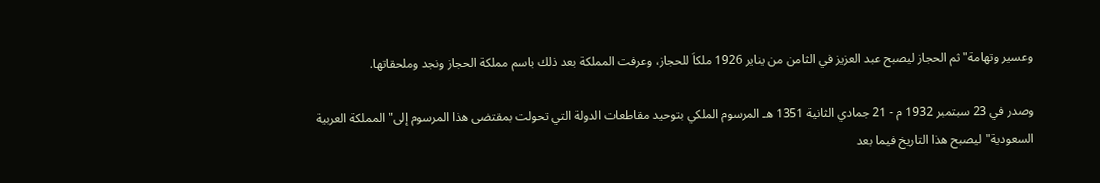وعسير وتهامة"ثم الحجاز ليصبح عبد العزيز في الثامن من يناير 1926 ملكاَ للحجاز، وعرفت المملكة بعد ذلك باسم مملكة الحجاز ونجد وملحقاتها.

وصدر في 23 سبتمبر 1932 م - 21 جمادي الثانية 1351 هـ المرسوم الملكي بتوحيد مقاطعات الدولة التي تحولت بمقتضى هذا المرسوم إلى"المملكة العربية السعودية"ليصبح هذا التاريخ فيما بعد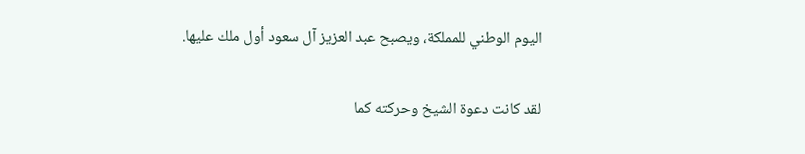اليوم الوطني للمملكة، ويصبح عبد العزيز آل سعود أول ملك عليها.

لقد كانت دعوة الشيخ وحركته كما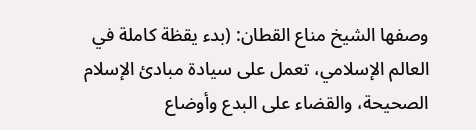وصفها الشيخ مناع القطان: (بدء يقظة كاملة في العالم الإسلامي، تعمل على سيادة مبادئ الإسلام الصحيحة، والقضاء على البدع وأوضاع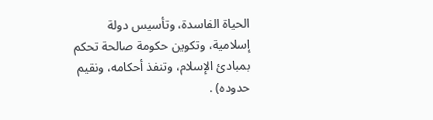الحياة الفاسدة، وتأسيس دولة إسلامية، وتكوين حكومة صالحة تحكم بمبادئ الإسلام، وتنفذ أحكامه، ونقيم حدوده) .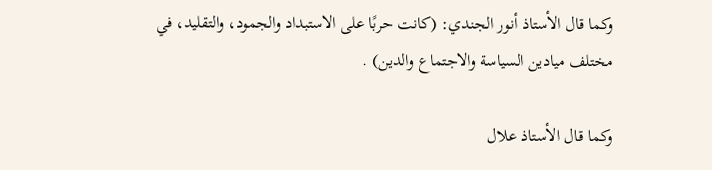وكما قال الأستاذ أنور الجندي: (كانت حربًا على الاستبداد والجمود، والتقليد، في مختلف ميادين السياسة والاجتماع والدين) .

وكما قال الأستاذ علال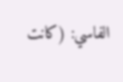الفاسي: (كانت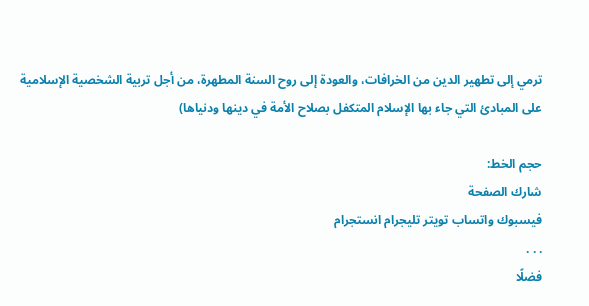ترمي إلى تطهير الدين من الخرافات، والعودة إلى روح السنة المطهرة، من أجل تربية الشخصية الإسلامية على المبادئ التي جاء بها الإسلام المتكفل بصلاح الأمة في دينها ودنياها)

حجم الخط:
شارك الصفحة
فيسبوك واتساب تويتر تليجرام انستجرام
. . .
فضلًا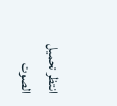انتظر تحميل الصوت